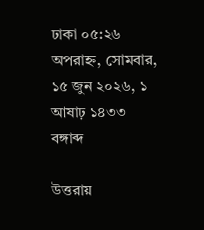ঢাকা ০৫:২৬ অপরাহ্ন, সোমবার, ১৫ জুন ২০২৬, ১ আষাঢ় ১৪৩৩ বঙ্গাব্দ

উত্তরায়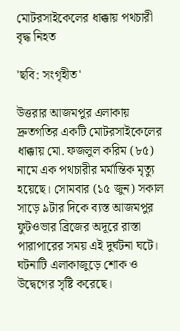মোটরসাইকেলের ধাক্কায় পথচারী বৃদ্ধ নিহত

'ছবি: সংগৃহীত'

উত্তরার আজমপুর এলাকায় দ্রুতগতির একটি মোটরসাইকেলের ধাক্কায় মো. ফজলুল করিম (৮৫) নামে এক পথচারীর মর্মান্তিক মৃত্যু হয়েছে। সোমবার (১৫ জুন) সকাল সাড়ে ৯টার দিকে ব্যস্ত আজমপুর ফুটওভার ব্রিজের অদূরে রাস্তা পারাপারের সময় এই দুর্ঘটনা ঘটে। ঘটনাটি এলাকাজুড়ে শোক ও উদ্বেগের সৃষ্টি করেছে।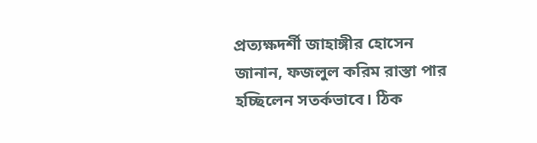প্রত্যক্ষদর্শী জাহাঙ্গীর হোসেন জানান, ফজলুল করিম রাস্তা পার হচ্ছিলেন সতর্কভাবে। ঠিক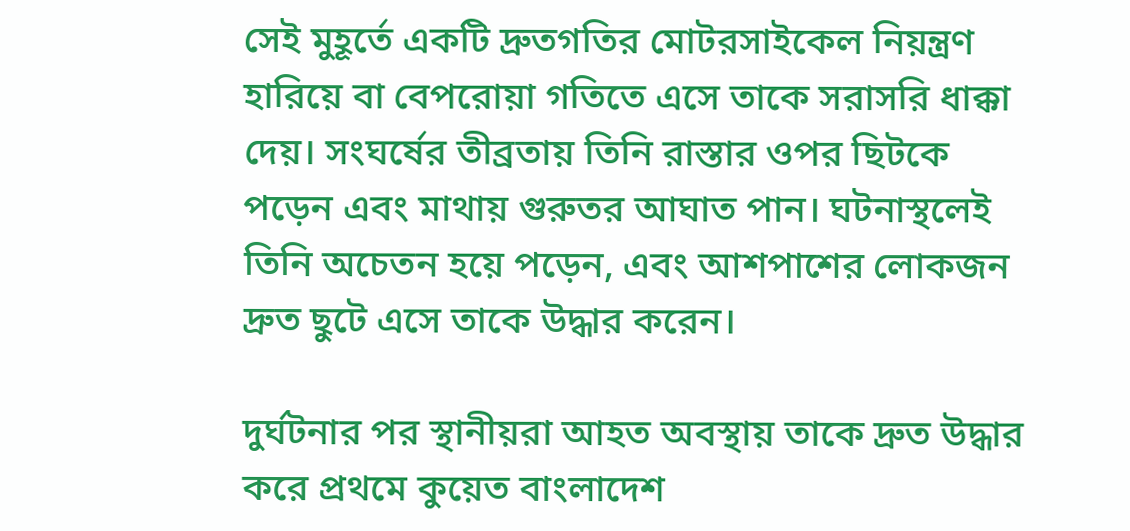সেই মুহূর্তে একটি দ্রুতগতির মোটরসাইকেল নিয়ন্ত্রণ হারিয়ে বা বেপরোয়া গতিতে এসে তাকে সরাসরি ধাক্কা দেয়। সংঘর্ষের তীব্রতায় তিনি রাস্তার ওপর ছিটকে পড়েন এবং মাথায় গুরুতর আঘাত পান। ঘটনাস্থলেই তিনি অচেতন হয়ে পড়েন, এবং আশপাশের লোকজন দ্রুত ছুটে এসে তাকে উদ্ধার করেন।

দুর্ঘটনার পর স্থানীয়রা আহত অবস্থায় তাকে দ্রুত উদ্ধার করে প্রথমে কুয়েত বাংলাদেশ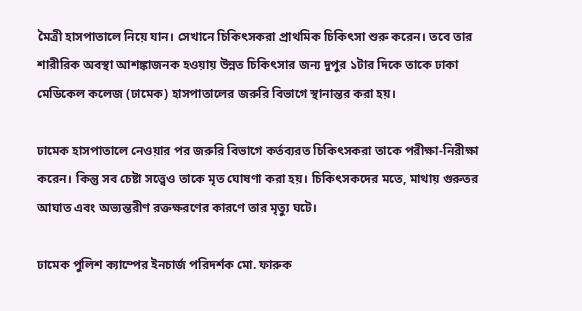মৈত্রী হাসপাতালে নিয়ে যান। সেখানে চিকিৎসকরা প্রাথমিক চিকিৎসা শুরু করেন। তবে তার শারীরিক অবস্থা আশঙ্কাজনক হওয়ায় উন্নত চিকিৎসার জন্য দুপুর ১টার দিকে তাকে ঢাকা মেডিকেল কলেজ (ঢামেক) হাসপাতালের জরুরি বিভাগে স্থানান্তর করা হয়।

ঢামেক হাসপাতালে নেওয়ার পর জরুরি বিভাগে কর্তব্যরত চিকিৎসকরা তাকে পরীক্ষা-নিরীক্ষা করেন। কিন্তু সব চেষ্টা সত্ত্বেও তাকে মৃত ঘোষণা করা হয়। চিকিৎসকদের মতে, মাথায় গুরুতর আঘাত এবং অভ্যন্তরীণ রক্তক্ষরণের কারণে তার মৃত্যু ঘটে।

ঢামেক পুলিশ ক্যাম্পের ইনচার্জ পরিদর্শক মো. ফারুক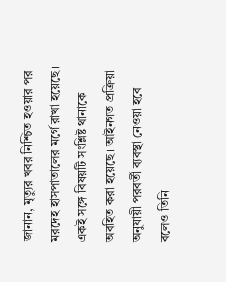জানান, মৃত্যুর খবর নিশ্চিত হওয়ার পর মরদেহ হাসপাতালের মর্গে রাখা হয়েছে। একই সঙ্গে বিষয়টি সংশ্লিষ্ট থানাকে অবহিত করা হয়েছে। আইনগত প্রক্রিয়া অনুযায়ী পরবর্তী ব্যবস্থা নেওয়া হবে বলেও তিনি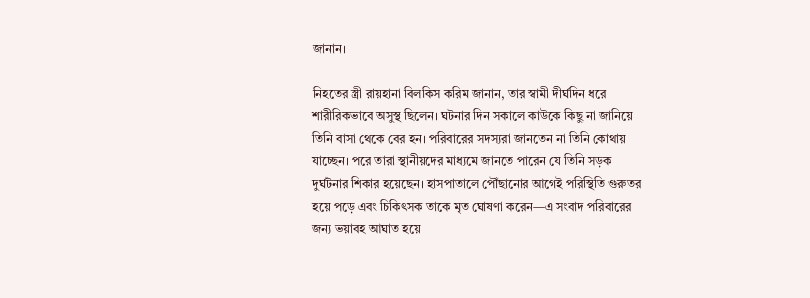জানান।

নিহতের স্ত্রী রায়হানা বিলকিস করিম জানান, তার স্বামী দীর্ঘদিন ধরে শারীরিকভাবে অসুস্থ ছিলেন। ঘটনার দিন সকালে কাউকে কিছু না জানিয়ে তিনি বাসা থেকে বের হন। পরিবারের সদস্যরা জানতেন না তিনি কোথায় যাচ্ছেন। পরে তারা স্থানীয়দের মাধ্যমে জানতে পারেন যে তিনি সড়ক দুর্ঘটনার শিকার হয়েছেন। হাসপাতালে পৌঁছানোর আগেই পরিস্থিতি গুরুতর হয়ে পড়ে এবং চিকিৎসক তাকে মৃত ঘোষণা করেন—এ সংবাদ পরিবারের জন্য ভয়াবহ আঘাত হয়ে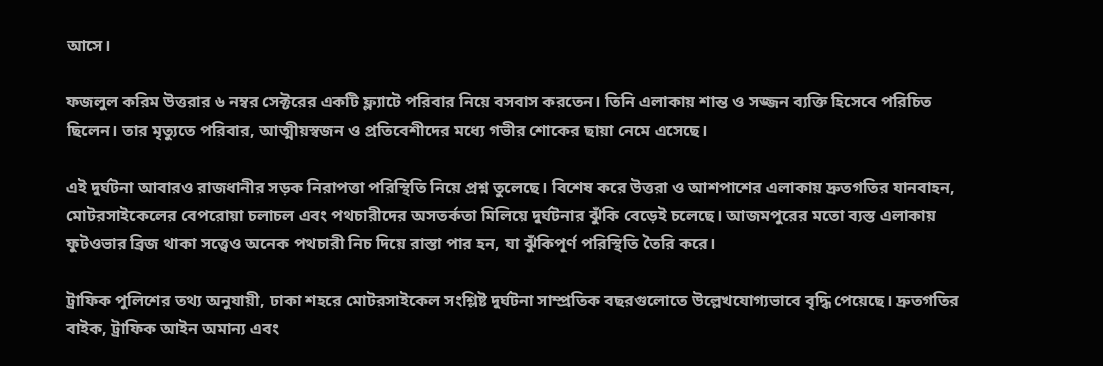আসে।

ফজলুল করিম উত্তরার ৬ নম্বর সেক্টরের একটি ফ্ল্যাটে পরিবার নিয়ে বসবাস করতেন। তিনি এলাকায় শান্ত ও সজ্জন ব্যক্তি হিসেবে পরিচিত ছিলেন। তার মৃত্যুতে পরিবার, আত্মীয়স্বজন ও প্রতিবেশীদের মধ্যে গভীর শোকের ছায়া নেমে এসেছে।

এই দুর্ঘটনা আবারও রাজধানীর সড়ক নিরাপত্তা পরিস্থিতি নিয়ে প্রশ্ন তুলেছে। বিশেষ করে উত্তরা ও আশপাশের এলাকায় দ্রুতগতির যানবাহন, মোটরসাইকেলের বেপরোয়া চলাচল এবং পথচারীদের অসতর্কতা মিলিয়ে দুর্ঘটনার ঝুঁকি বেড়েই চলেছে। আজমপুরের মতো ব্যস্ত এলাকায় ফুটওভার ব্রিজ থাকা সত্ত্বেও অনেক পথচারী নিচ দিয়ে রাস্তা পার হন, যা ঝুঁকিপূর্ণ পরিস্থিতি তৈরি করে।

ট্রাফিক পুলিশের তথ্য অনুযায়ী, ঢাকা শহরে মোটরসাইকেল সংশ্লিষ্ট দুর্ঘটনা সাম্প্রতিক বছরগুলোতে উল্লেখযোগ্যভাবে বৃদ্ধি পেয়েছে। দ্রুতগতির বাইক, ট্রাফিক আইন অমান্য এবং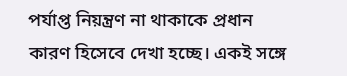পর্যাপ্ত নিয়ন্ত্রণ না থাকাকে প্রধান কারণ হিসেবে দেখা হচ্ছে। একই সঙ্গে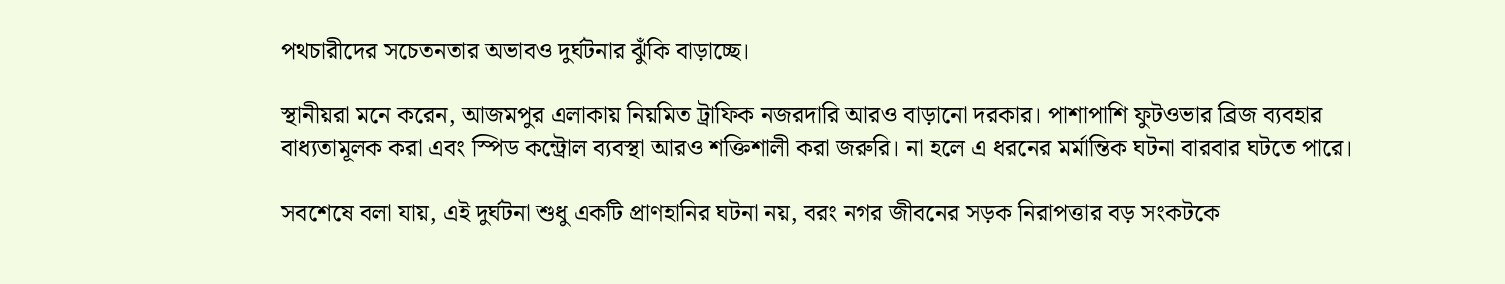পথচারীদের সচেতনতার অভাবও দুর্ঘটনার ঝুঁকি বাড়াচ্ছে।

স্থানীয়রা মনে করেন, আজমপুর এলাকায় নিয়মিত ট্রাফিক নজরদারি আরও বাড়ানো দরকার। পাশাপাশি ফুটওভার ব্রিজ ব্যবহার বাধ্যতামূলক করা এবং স্পিড কন্ট্রোল ব্যবস্থা আরও শক্তিশালী করা জরুরি। না হলে এ ধরনের মর্মান্তিক ঘটনা বারবার ঘটতে পারে।

সবশেষে বলা যায়, এই দুর্ঘটনা শুধু একটি প্রাণহানির ঘটনা নয়, বরং নগর জীবনের সড়ক নিরাপত্তার বড় সংকটকে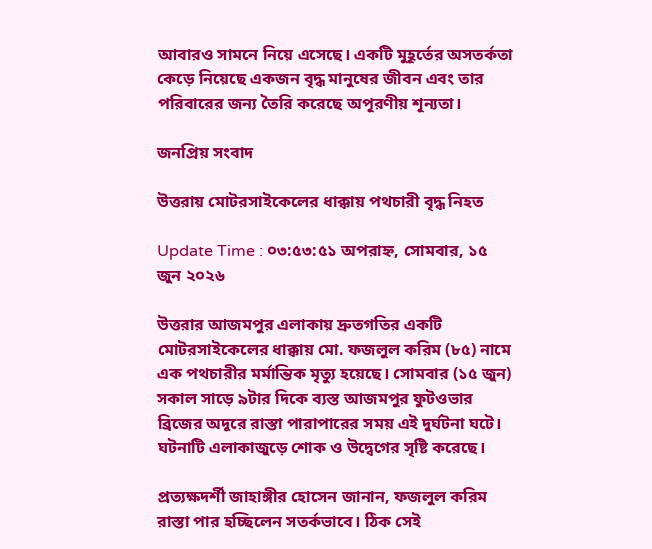আবারও সামনে নিয়ে এসেছে। একটি মুহূর্তের অসতর্কতা কেড়ে নিয়েছে একজন বৃদ্ধ মানুষের জীবন এবং তার পরিবারের জন্য তৈরি করেছে অপূরণীয় শূন্যতা।

জনপ্রিয় সংবাদ

উত্তরায় মোটরসাইকেলের ধাক্কায় পথচারী বৃদ্ধ নিহত

Update Time : ০৩:৫৩:৫১ অপরাহ্ন, সোমবার, ১৫ জুন ২০২৬

উত্তরার আজমপুর এলাকায় দ্রুতগতির একটি মোটরসাইকেলের ধাক্কায় মো. ফজলুল করিম (৮৫) নামে এক পথচারীর মর্মান্তিক মৃত্যু হয়েছে। সোমবার (১৫ জুন) সকাল সাড়ে ৯টার দিকে ব্যস্ত আজমপুর ফুটওভার ব্রিজের অদূরে রাস্তা পারাপারের সময় এই দুর্ঘটনা ঘটে। ঘটনাটি এলাকাজুড়ে শোক ও উদ্বেগের সৃষ্টি করেছে।

প্রত্যক্ষদর্শী জাহাঙ্গীর হোসেন জানান, ফজলুল করিম রাস্তা পার হচ্ছিলেন সতর্কভাবে। ঠিক সেই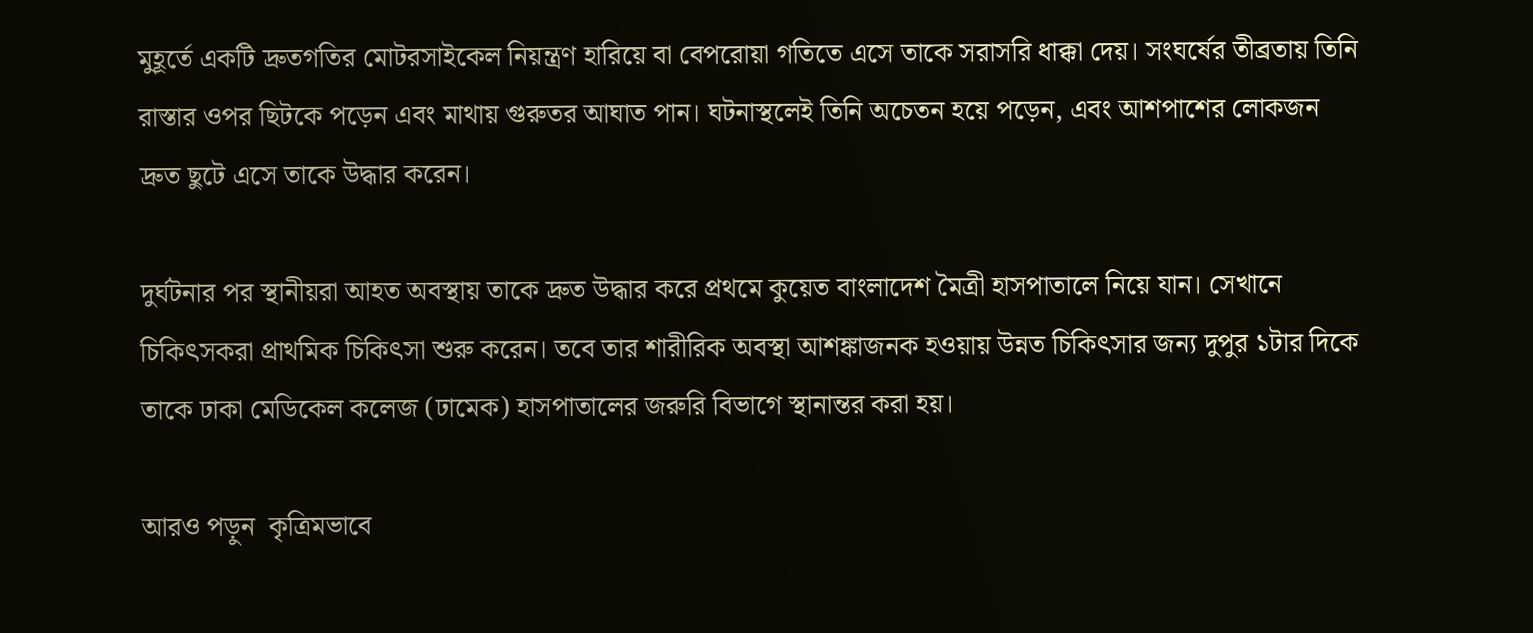মুহূর্তে একটি দ্রুতগতির মোটরসাইকেল নিয়ন্ত্রণ হারিয়ে বা বেপরোয়া গতিতে এসে তাকে সরাসরি ধাক্কা দেয়। সংঘর্ষের তীব্রতায় তিনি রাস্তার ওপর ছিটকে পড়েন এবং মাথায় গুরুতর আঘাত পান। ঘটনাস্থলেই তিনি অচেতন হয়ে পড়েন, এবং আশপাশের লোকজন দ্রুত ছুটে এসে তাকে উদ্ধার করেন।

দুর্ঘটনার পর স্থানীয়রা আহত অবস্থায় তাকে দ্রুত উদ্ধার করে প্রথমে কুয়েত বাংলাদেশ মৈত্রী হাসপাতালে নিয়ে যান। সেখানে চিকিৎসকরা প্রাথমিক চিকিৎসা শুরু করেন। তবে তার শারীরিক অবস্থা আশঙ্কাজনক হওয়ায় উন্নত চিকিৎসার জন্য দুপুর ১টার দিকে তাকে ঢাকা মেডিকেল কলেজ (ঢামেক) হাসপাতালের জরুরি বিভাগে স্থানান্তর করা হয়।

আরও পড়ুন  কৃত্রিমভাবে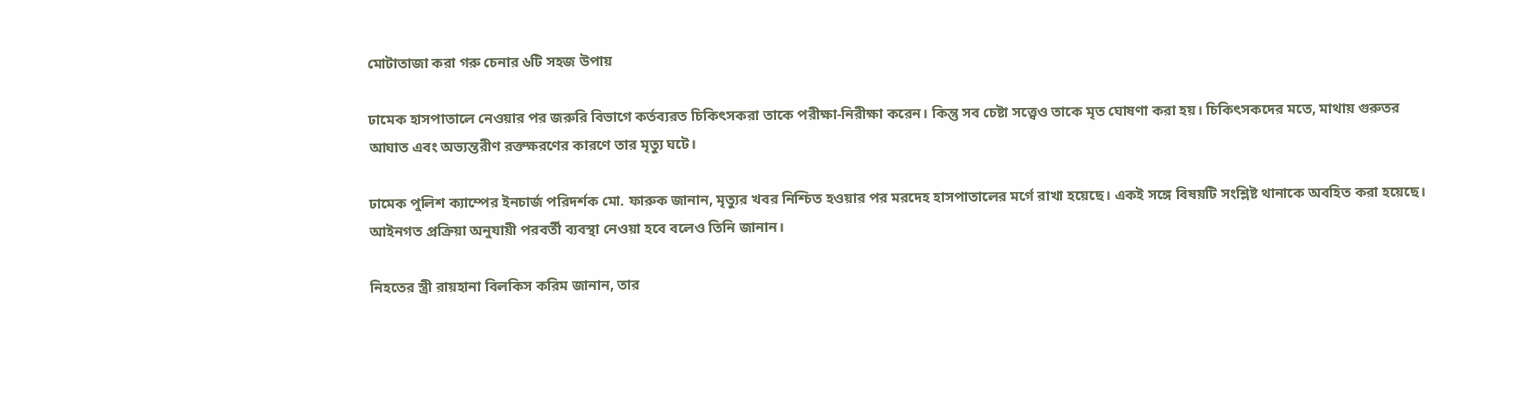মোটাতাজা করা গরু চেনার ৬টি সহজ উপায়

ঢামেক হাসপাতালে নেওয়ার পর জরুরি বিভাগে কর্তব্যরত চিকিৎসকরা তাকে পরীক্ষা-নিরীক্ষা করেন। কিন্তু সব চেষ্টা সত্ত্বেও তাকে মৃত ঘোষণা করা হয়। চিকিৎসকদের মতে, মাথায় গুরুতর আঘাত এবং অভ্যন্তরীণ রক্তক্ষরণের কারণে তার মৃত্যু ঘটে।

ঢামেক পুলিশ ক্যাম্পের ইনচার্জ পরিদর্শক মো. ফারুক জানান, মৃত্যুর খবর নিশ্চিত হওয়ার পর মরদেহ হাসপাতালের মর্গে রাখা হয়েছে। একই সঙ্গে বিষয়টি সংশ্লিষ্ট থানাকে অবহিত করা হয়েছে। আইনগত প্রক্রিয়া অনুযায়ী পরবর্তী ব্যবস্থা নেওয়া হবে বলেও তিনি জানান।

নিহতের স্ত্রী রায়হানা বিলকিস করিম জানান, তার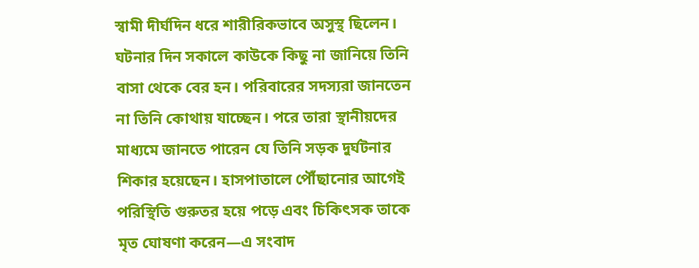স্বামী দীর্ঘদিন ধরে শারীরিকভাবে অসুস্থ ছিলেন। ঘটনার দিন সকালে কাউকে কিছু না জানিয়ে তিনি বাসা থেকে বের হন। পরিবারের সদস্যরা জানতেন না তিনি কোথায় যাচ্ছেন। পরে তারা স্থানীয়দের মাধ্যমে জানতে পারেন যে তিনি সড়ক দুর্ঘটনার শিকার হয়েছেন। হাসপাতালে পৌঁছানোর আগেই পরিস্থিতি গুরুতর হয়ে পড়ে এবং চিকিৎসক তাকে মৃত ঘোষণা করেন—এ সংবাদ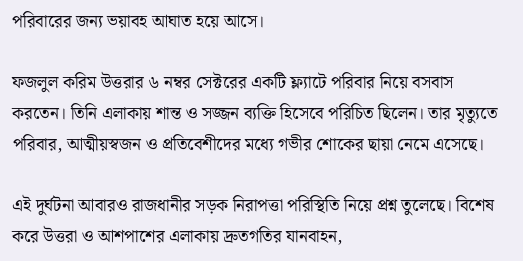পরিবারের জন্য ভয়াবহ আঘাত হয়ে আসে।

ফজলুল করিম উত্তরার ৬ নম্বর সেক্টরের একটি ফ্ল্যাটে পরিবার নিয়ে বসবাস করতেন। তিনি এলাকায় শান্ত ও সজ্জন ব্যক্তি হিসেবে পরিচিত ছিলেন। তার মৃত্যুতে পরিবার, আত্মীয়স্বজন ও প্রতিবেশীদের মধ্যে গভীর শোকের ছায়া নেমে এসেছে।

এই দুর্ঘটনা আবারও রাজধানীর সড়ক নিরাপত্তা পরিস্থিতি নিয়ে প্রশ্ন তুলেছে। বিশেষ করে উত্তরা ও আশপাশের এলাকায় দ্রুতগতির যানবাহন,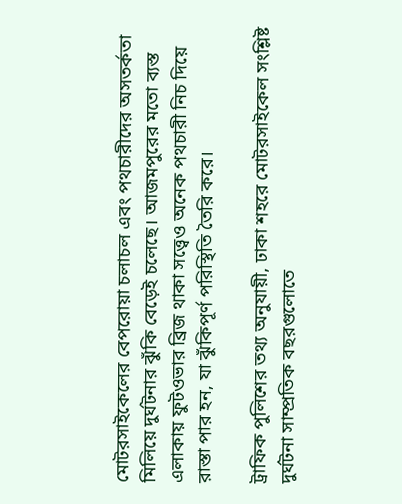মোটরসাইকেলের বেপরোয়া চলাচল এবং পথচারীদের অসতর্কতা মিলিয়ে দুর্ঘটনার ঝুঁকি বেড়েই চলেছে। আজমপুরের মতো ব্যস্ত এলাকায় ফুটওভার ব্রিজ থাকা সত্ত্বেও অনেক পথচারী নিচ দিয়ে রাস্তা পার হন, যা ঝুঁকিপূর্ণ পরিস্থিতি তৈরি করে।

ট্রাফিক পুলিশের তথ্য অনুযায়ী, ঢাকা শহরে মোটরসাইকেল সংশ্লিষ্ট দুর্ঘটনা সাম্প্রতিক বছরগুলোতে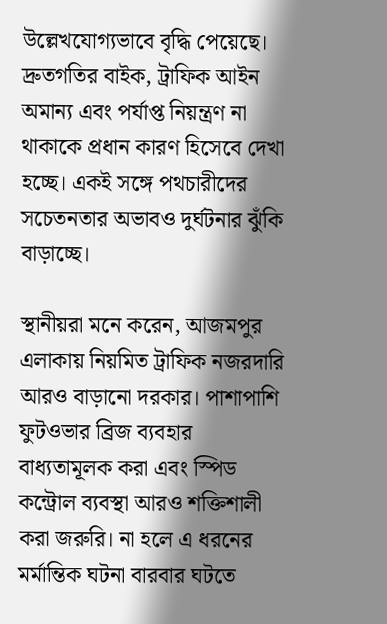উল্লেখযোগ্যভাবে বৃদ্ধি পেয়েছে। দ্রুতগতির বাইক, ট্রাফিক আইন অমান্য এবং পর্যাপ্ত নিয়ন্ত্রণ না থাকাকে প্রধান কারণ হিসেবে দেখা হচ্ছে। একই সঙ্গে পথচারীদের সচেতনতার অভাবও দুর্ঘটনার ঝুঁকি বাড়াচ্ছে।

স্থানীয়রা মনে করেন, আজমপুর এলাকায় নিয়মিত ট্রাফিক নজরদারি আরও বাড়ানো দরকার। পাশাপাশি ফুটওভার ব্রিজ ব্যবহার বাধ্যতামূলক করা এবং স্পিড কন্ট্রোল ব্যবস্থা আরও শক্তিশালী করা জরুরি। না হলে এ ধরনের মর্মান্তিক ঘটনা বারবার ঘটতে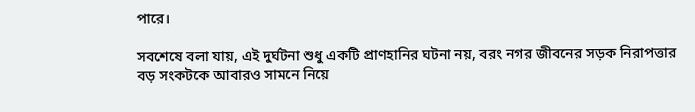পারে।

সবশেষে বলা যায়, এই দুর্ঘটনা শুধু একটি প্রাণহানির ঘটনা নয়, বরং নগর জীবনের সড়ক নিরাপত্তার বড় সংকটকে আবারও সামনে নিয়ে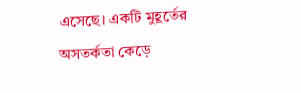এসেছে। একটি মুহূর্তের অসতর্কতা কেড়ে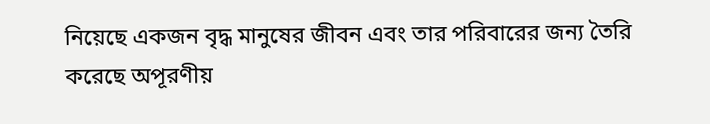নিয়েছে একজন বৃদ্ধ মানুষের জীবন এবং তার পরিবারের জন্য তৈরি করেছে অপূরণীয়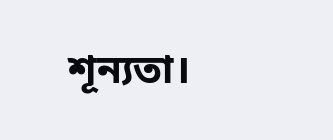শূন্যতা।